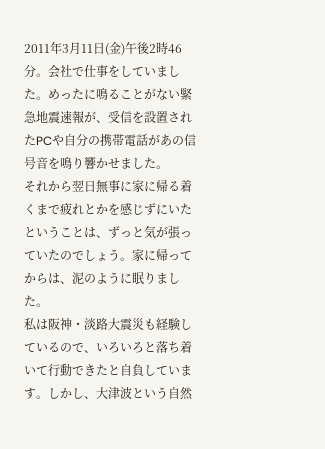2011年3月11日(金)午後2時46分。会社で仕事をしていました。めったに鳴ることがない緊急地震速報が、受信を設置されたPCや自分の携帯電話があの信号音を鳴り響かせました。
それから翌日無事に家に帰る着くまで疲れとかを感じずにいたということは、ずっと気が張っていたのでしょう。家に帰ってからは、泥のように眠りました。
私は阪神・淡路大震災も経験しているので、いろいろと落ち着いて行動できたと自負しています。しかし、大津波という自然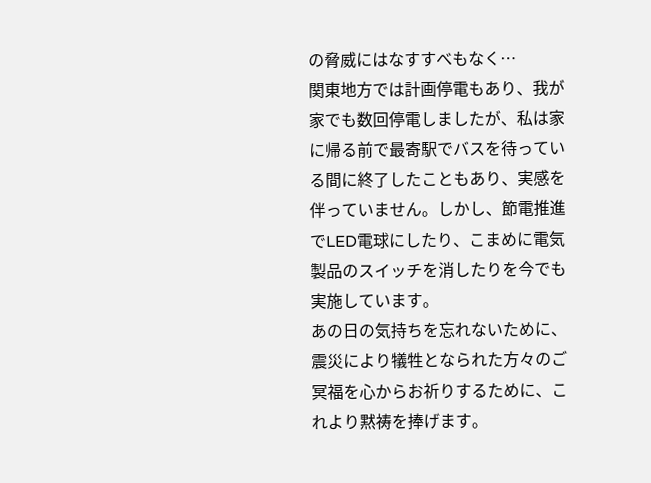の脅威にはなすすべもなく…
関東地方では計画停電もあり、我が家でも数回停電しましたが、私は家に帰る前で最寄駅でバスを待っている間に終了したこともあり、実感を伴っていません。しかし、節電推進でLED電球にしたり、こまめに電気製品のスイッチを消したりを今でも実施しています。
あの日の気持ちを忘れないために、震災により犠牲となられた方々のご冥福を心からお祈りするために、これより黙祷を捧げます。